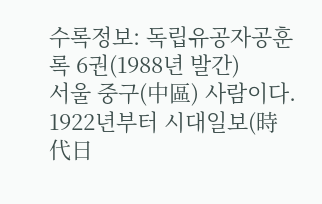수록정보: 독립유공자공훈록 6권(1988년 발간)
서울 중구(中區) 사람이다.
1922년부터 시대일보(時代日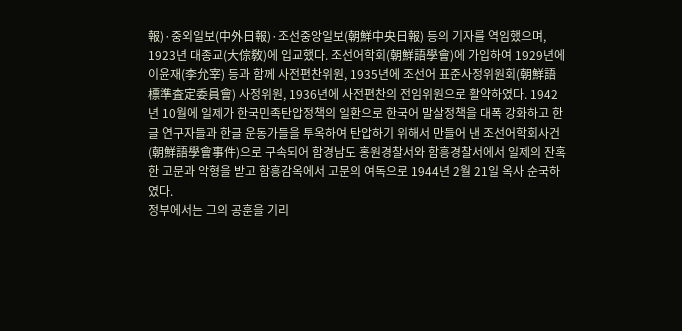報)·중외일보(中外日報)·조선중앙일보(朝鮮中央日報) 등의 기자를 역임했으며, 1923년 대종교(大倧敎)에 입교했다. 조선어학회(朝鮮語學會)에 가입하여 1929년에 이윤재(李允宰) 등과 함께 사전편찬위원, 1935년에 조선어 표준사정위원회(朝鮮語標準査定委員會) 사정위원, 1936년에 사전편찬의 전임위원으로 활약하였다. 1942년 10월에 일제가 한국민족탄압정책의 일환으로 한국어 말살정책을 대폭 강화하고 한글 연구자들과 한글 운동가들을 투옥하여 탄압하기 위해서 만들어 낸 조선어학회사건(朝鮮語學會事件)으로 구속되어 함경남도 홍원경찰서와 함흥경찰서에서 일제의 잔혹한 고문과 악형을 받고 함흥감옥에서 고문의 여독으로 1944년 2월 21일 옥사 순국하였다.
정부에서는 그의 공훈을 기리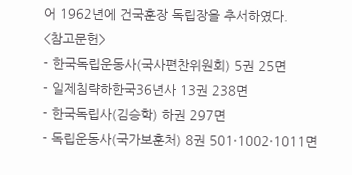어 1962년에 건국훈장 독립장을 추서하였다.
<참고문헌>
- 한국독립운동사(국사편찬위원회) 5권 25면
- 일제침략하한국36년사 13권 238면
- 한국독립사(김승학) 하권 297면
- 독립운동사(국가보훈처) 8권 501·1002·1011면